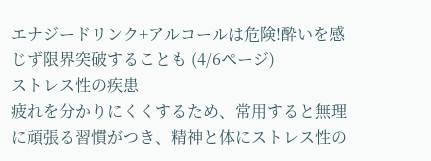エナジードリンク+アルコールは危険!酔いを感じず限界突破することも (4/6ページ)
ストレス性の疾患
疲れを分かりにくくするため、常用すると無理に頑張る習慣がつき、精神と体にストレス性の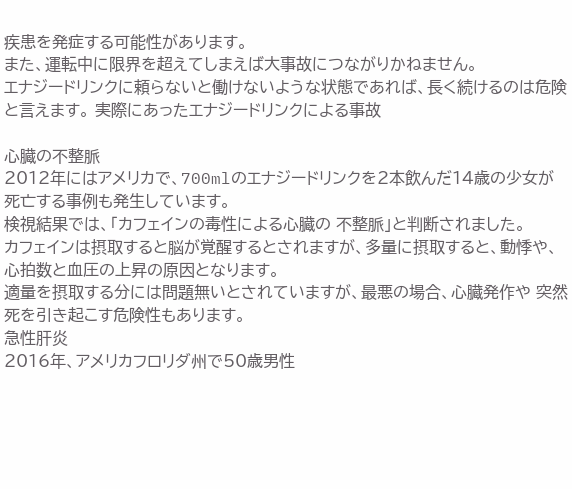疾患を発症する可能性があります。
また、運転中に限界を超えてしまえば大事故につながりかねません。
エナジードリンクに頼らないと働けないような状態であれば、長く続けるのは危険と言えます。 実際にあったエナジードリンクによる事故

心臓の不整脈
2012年にはアメリカで、700mlのエナジードリンクを2本飲んだ14歳の少女が死亡する事例も発生しています。
検視結果では、「カフェインの毒性による心臓の 不整脈」と判断されました。
カフェインは摂取すると脳が覚醒するとされますが、多量に摂取すると、動悸や、心拍数と血圧の上昇の原因となります。
適量を摂取する分には問題無いとされていますが、最悪の場合、心臓発作や 突然死を引き起こす危険性もあります。
急性肝炎
2016年、アメリカフロリダ州で50歳男性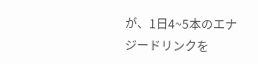が、1日4~5本のエナジードリンクを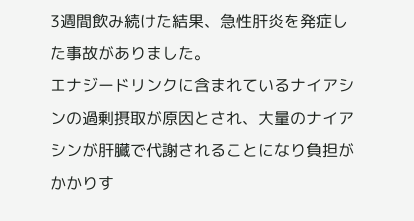3週間飲み続けた結果、急性肝炎を発症した事故がありました。
エナジードリンクに含まれているナイアシンの過剰摂取が原因とされ、大量のナイアシンが肝臓で代謝されることになり負担がかかりす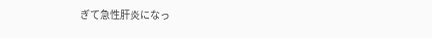ぎて急性肝炎になっ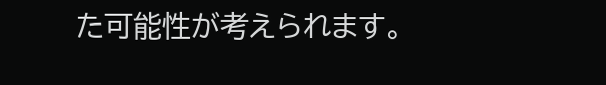た可能性が考えられます。